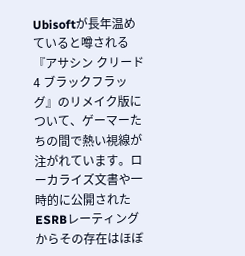Ubisoftが長年温めていると噂される『アサシン クリード4 ブラックフラッグ』のリメイク版について、ゲーマーたちの間で熱い視線が注がれています。ローカライズ文書や一時的に公開されたESRBレーティングからその存在はほぼ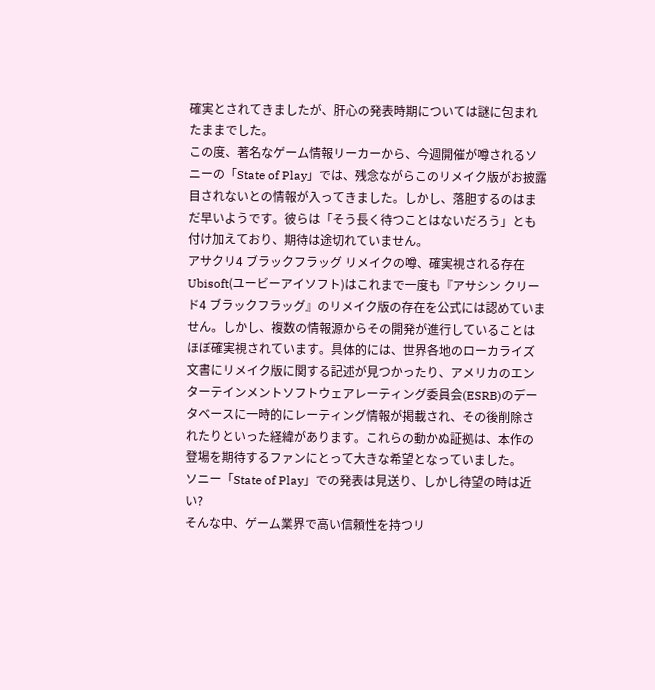確実とされてきましたが、肝心の発表時期については謎に包まれたままでした。
この度、著名なゲーム情報リーカーから、今週開催が噂されるソニーの「State of Play」では、残念ながらこのリメイク版がお披露目されないとの情報が入ってきました。しかし、落胆するのはまだ早いようです。彼らは「そう長く待つことはないだろう」とも付け加えており、期待は途切れていません。
アサクリ4 ブラックフラッグ リメイクの噂、確実視される存在
Ubisoft(ユービーアイソフト)はこれまで一度も『アサシン クリード4 ブラックフラッグ』のリメイク版の存在を公式には認めていません。しかし、複数の情報源からその開発が進行していることはほぼ確実視されています。具体的には、世界各地のローカライズ文書にリメイク版に関する記述が見つかったり、アメリカのエンターテインメントソフトウェアレーティング委員会(ESRB)のデータベースに一時的にレーティング情報が掲載され、その後削除されたりといった経緯があります。これらの動かぬ証拠は、本作の登場を期待するファンにとって大きな希望となっていました。
ソニー「State of Play」での発表は見送り、しかし待望の時は近い?
そんな中、ゲーム業界で高い信頼性を持つリ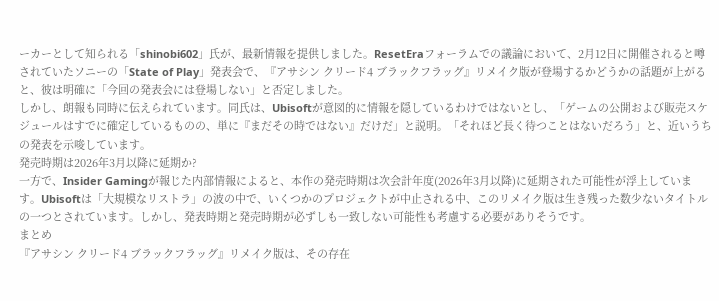ーカーとして知られる「shinobi602」氏が、最新情報を提供しました。ResetEraフォーラムでの議論において、2月12日に開催されると噂されていたソニーの「State of Play」発表会で、『アサシン クリード4 ブラックフラッグ』リメイク版が登場するかどうかの話題が上がると、彼は明確に「今回の発表会には登場しない」と否定しました。
しかし、朗報も同時に伝えられています。同氏は、Ubisoftが意図的に情報を隠しているわけではないとし、「ゲームの公開および販売スケジュールはすでに確定しているものの、単に『まだその時ではない』だけだ」と説明。「それほど長く待つことはないだろう」と、近いうちの発表を示唆しています。
発売時期は2026年3月以降に延期か?
一方で、Insider Gamingが報じた内部情報によると、本作の発売時期は次会計年度(2026年3月以降)に延期された可能性が浮上しています。Ubisoftは「大規模なリストラ」の波の中で、いくつかのプロジェクトが中止される中、このリメイク版は生き残った数少ないタイトルの一つとされています。しかし、発表時期と発売時期が必ずしも一致しない可能性も考慮する必要がありそうです。
まとめ
『アサシン クリード4 ブラックフラッグ』リメイク版は、その存在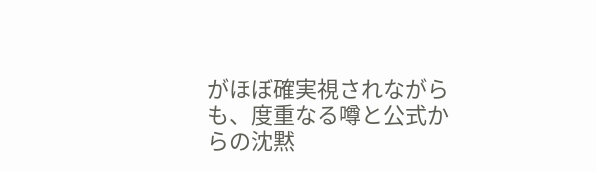がほぼ確実視されながらも、度重なる噂と公式からの沈黙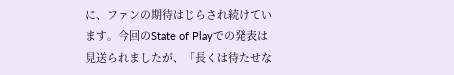に、ファンの期待はじらされ続けています。今回のState of Playでの発表は見送られましたが、「長くは待たせな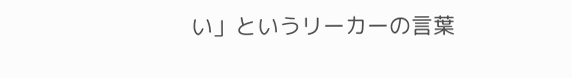い」というリーカーの言葉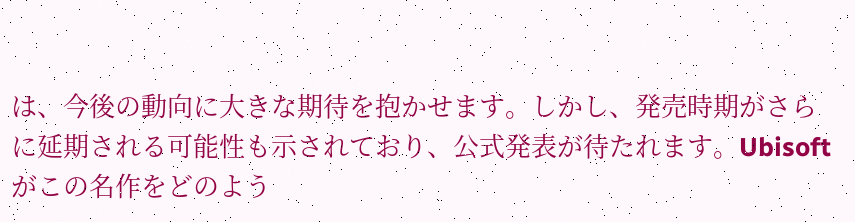は、今後の動向に大きな期待を抱かせます。しかし、発売時期がさらに延期される可能性も示されており、公式発表が待たれます。Ubisoftがこの名作をどのよう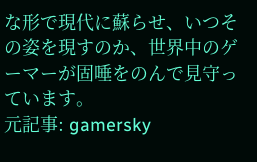な形で現代に蘇らせ、いつその姿を現すのか、世界中のゲーマーが固唾をのんで見守っています。
元記事: gamersky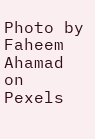Photo by Faheem Ahamad on Pexels